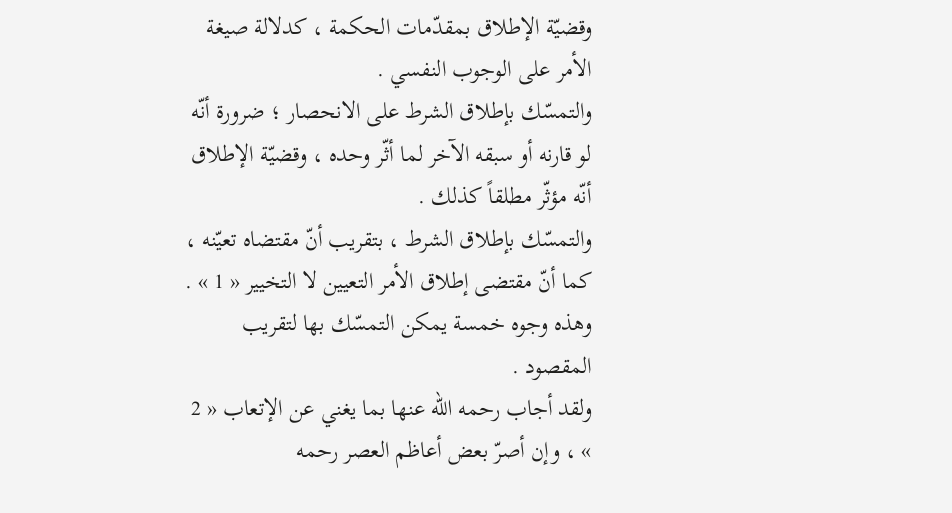وقضيّة الإطلاق بمقدّمات الحكمة ، كدلالة صيغة الأمر على الوجوب النفسي .
والتمسّك بإطلاق الشرط على الانحصار ؛ ضرورة أنّه لو قارنه أو سبقه الآخر لما أثّر وحده ، وقضيّة الإطلاق أنّه مؤثّر مطلقاً كذلك .
والتمسّك بإطلاق الشرط ، بتقريب أنّ مقتضاه تعيّنه ، كما أنّ مقتضى إطلاق الأمر التعيين لا التخيير « 1 » .
وهذه وجوه خمسة يمكن التمسّك بها لتقريب المقصود .
ولقد أجاب رحمه الله عنها بما يغني عن الإتعاب « 2 » ، وإن أصرّ بعض أعاظم العصر رحمه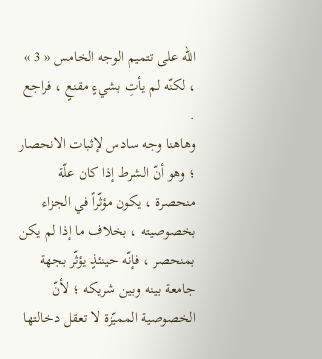الله على تتميم الوجه الخامس « 3 » ، لكنّه لم يأتِ بشيءٍ مقنعٍ ، فراجع .
وهاهنا وجه سادس لإثبات الانحصار ؛ وهو أنّ الشرط إذا كان علّة منحصرة ، يكون مؤثّراً في الجزاء بخصوصيته ، بخلاف ما إذا لم يكن بمنحصر ، فإنّه حينئذٍ يؤثّر بجهة جامعة بينه وبين شريكه ؛ لأنّ الخصوصية المميّزة لا تعقل دخالتها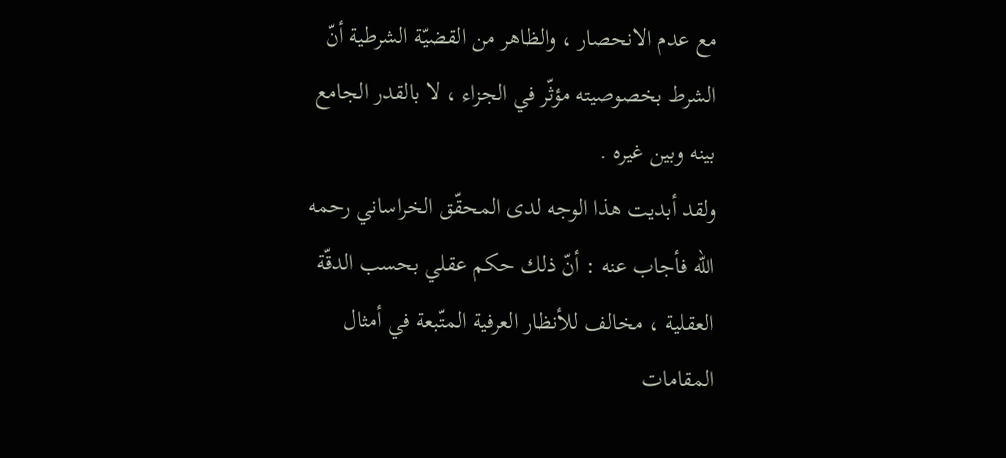مع عدم الانحصار ، والظاهر من القضيّة الشرطية أنّ الشرط بخصوصيته مؤثّر في الجزاء ، لا بالقدر الجامع بينه وبين غيره .
ولقد أبديت هذا الوجه لدى المحقّق الخراساني رحمه الله فأجاب عنه : أنّ ذلك حكم عقلي بحسب الدقّة العقلية ، مخالف للأنظار العرفية المتّبعة في أمثال المقامات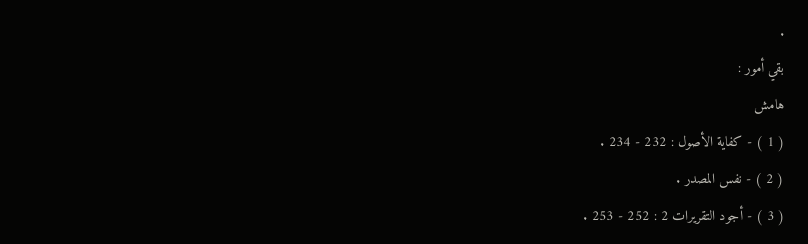.
بقي أمور :
هامش
( 1 ) - كفاية الأصول : 232 - 234 .
( 2 ) - نفس المصدر .
( 3 ) - أجود التقريرات 2 : 252 - 253 .